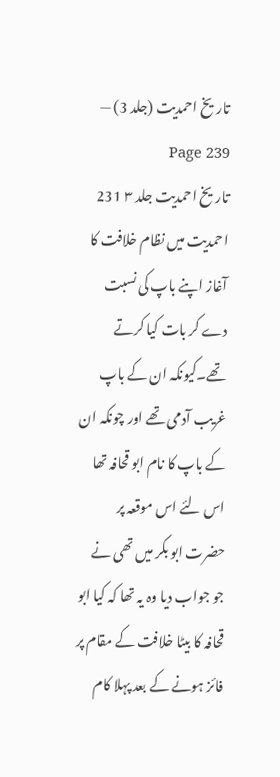تاریخ احمدیت (جلد 3) — Page 239
تاریخ احمدیت جلد ۳ 231 احمدیت میں نظام خلافت کا آغاز اپنے باپ کی نسبت دے کر بات کیا کرتے تھے۔کیونکہ ان کے باپ غریب آدمی تھے اور چونکہ ان کے باپ کا نام ابو قحافہ تھا اس لئے اس موقعہ پر حضرت ابو بکر میں تھی نے جو جواب دیا وہ یہ تھا کہ کیا ابو قحافہ کا بیٹا خلافت کے مقام پر فائز ہونے کے بعد پہلا کام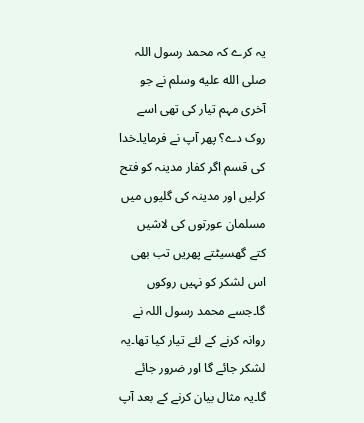یہ کرے کہ محمد رسول اللہ صلى الله عليه وسلم نے جو آخری مہم تیار کی تھی اسے روک دے؟ پھر آپ نے فرمایا۔خدا کی قسم اگر کفار مدینہ کو فتح کرلیں اور مدینہ کی گلیوں میں مسلمان عورتوں کی لاشیں کتے گھسیٹتے پھریں تب بھی اس لشکر کو نہیں روکوں گا۔جسے محمد رسول اللہ نے روانہ کرنے کے لئے تیار کیا تھا۔یہ لشکر جائے گا اور ضرور جائے گا۔یہ مثال بیان کرنے کے بعد آپ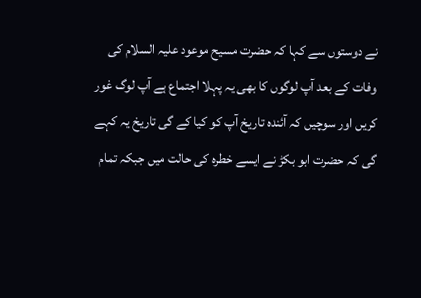نے دوستوں سے کہا کہ حضرت مسیح موعود علیہ السلام کی وفات کے بعد آپ لوگوں کا بھی یہ پہلا اجتماع ہے آپ لوگ غور کریں اور سوچیں کہ آئندہ تاریخ آپ کو کیا کے گی تاریخ یہ کہے گی کہ حضرت ابو بکڑ نے ایسے خطرہ کی حالت میں جبکہ تمام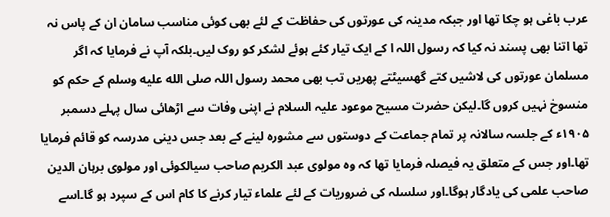عرب باغی ہو چکا تھا اور جبکہ مدینہ کی عورتوں کی حفاظت کے لئے بھی کوئی مناسب سامان ان کے پاس نہ تھا اتنا بھی پسند نہ کیا کہ رسول اللہ ا کے ایک تیار کئے ہوئے لشکر کو روک لیں۔بلکہ آپ نے فرمایا کہ اگر مسلمان عورتوں کی لاشیں کتے گھسیٹتے پھریں تب بھی محمد رسول اللہ صلى الله عليه وسلم کے حکم کو منسوخ نہیں کروں گا۔لیکن حضرت مسیح موعود علیہ السلام نے اپنی وفات سے اڑھائی سال پہلے دسمبر ۱۹۰۵ء کے جلسہ سالانہ پر تمام جماعت کے دوستوں سے مشورہ لینے کے بعد جس دینی مدرسہ کو قائم فرمایا تھا۔اور جس کے متعلق یہ فیصلہ فرمایا تھا کہ وہ مولوی عبد الکریم صاحب سیالکوئی اور مولوی برہان الدین صاحب علمی کی یادگار ہوگا۔اور سلسلہ کی ضروریات کے لئے علماء تیار کرنے کا کام اس کے سپرد ہو گا۔اسے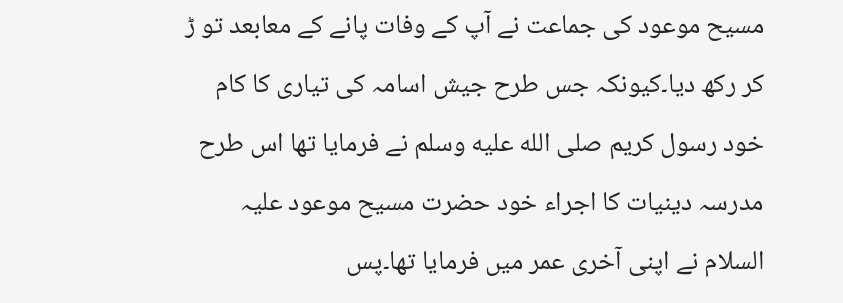مسیح موعود کی جماعت نے آپ کے وفات پانے کے معابعد تو ڑ کر رکھ دیا۔کیونکہ جس طرح جیش اسامہ کی تیاری کا کام خود رسول کریم صلى الله عليه وسلم نے فرمایا تھا اس طرح مدرسہ دینیات کا اجراء خود حضرت مسیح موعود علیہ السلام نے اپنی آخری عمر میں فرمایا تھا۔پس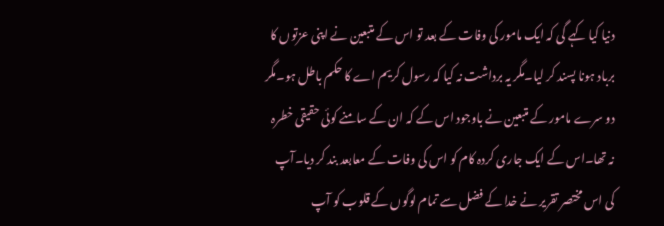دنیا کیا کہے گی کہ ایک مامور کی وفات کے بعد تو اس کے متبعین نے اپنی عزتوں کا برباد ہونا پسند کر لیا۔مگر یہ برداشت نہ کیا کہ رسول کریم اے کا حکم باطل ہو۔مگر دو سرے مامور کے متبعین نے باوجود اس کے کہ ان کے سامنے کوئی حقیقی خطرہ نہ تھا۔اس کے ایک جاری کردہ کام کو اس کی وفات کے معابعد بند کر دیا۔آپ کی اس مختصر تقریر نے خدا کے فضل سے تمام لوگوں کے قلوب کو آپ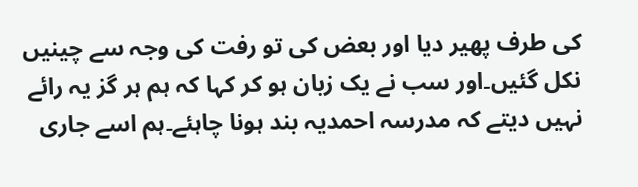کی طرف پھیر دیا اور بعض کی تو رفت کی وجہ سے چینیں نکل گئیں۔اور سب نے یک زبان ہو کر کہا کہ ہم ہر گز یہ رائے نہیں دیتے کہ مدرسہ احمدیہ بند ہونا چاہئے۔ہم اسے جاری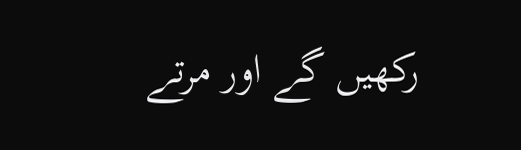رکھیں گے اور مرتے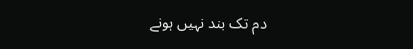دم تک بند نہیں ہونے